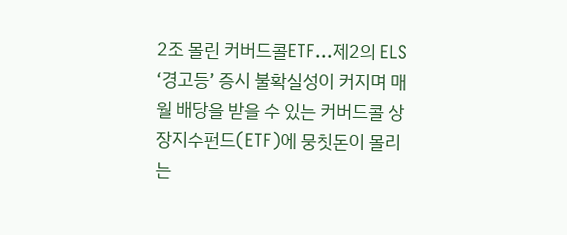2조 몰린 커버드콜ETF…제2의 ELS ‘경고등’ 증시 불확실성이 커지며 매월 배당을 받을 수 있는 커버드콜 상장지수펀드(ETF)에 뭉칫돈이 몰리는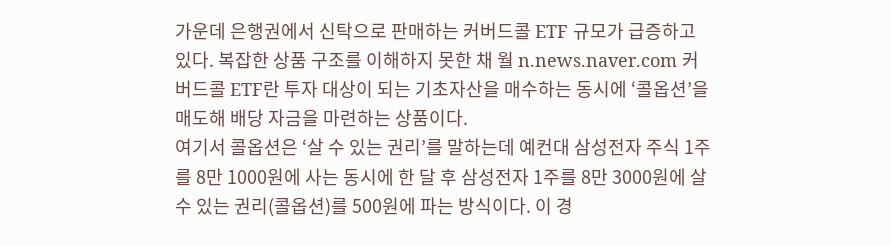가운데 은행권에서 신탁으로 판매하는 커버드콜 ETF 규모가 급증하고 있다. 복잡한 상품 구조를 이해하지 못한 채 월 n.news.naver.com 커버드콜 ETF란 투자 대상이 되는 기초자산을 매수하는 동시에 ‘콜옵션’을 매도해 배당 자금을 마련하는 상품이다.
여기서 콜옵션은 ‘살 수 있는 권리’를 말하는데 예컨대 삼성전자 주식 1주를 8만 1000원에 사는 동시에 한 달 후 삼성전자 1주를 8만 3000원에 살 수 있는 권리(콜옵션)를 500원에 파는 방식이다. 이 경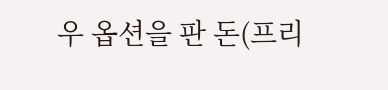우 옵션을 판 돈(프리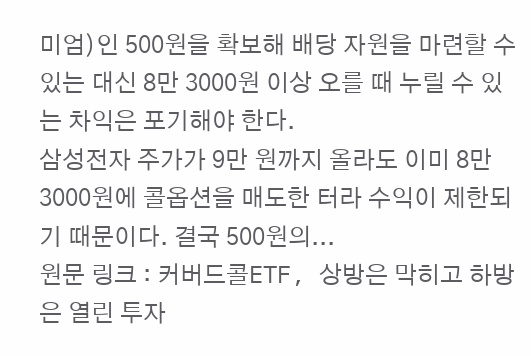미엄)인 500원을 확보해 배당 자원을 마련할 수 있는 대신 8만 3000원 이상 오를 때 누릴 수 있는 차익은 포기해야 한다.
삼성전자 주가가 9만 원까지 올라도 이미 8만 3000원에 콜옵션을 매도한 터라 수익이 제한되기 때문이다. 결국 500원의...
원문 링크 : 커버드콜ETF, 상방은 막히고 하방은 열린 투자